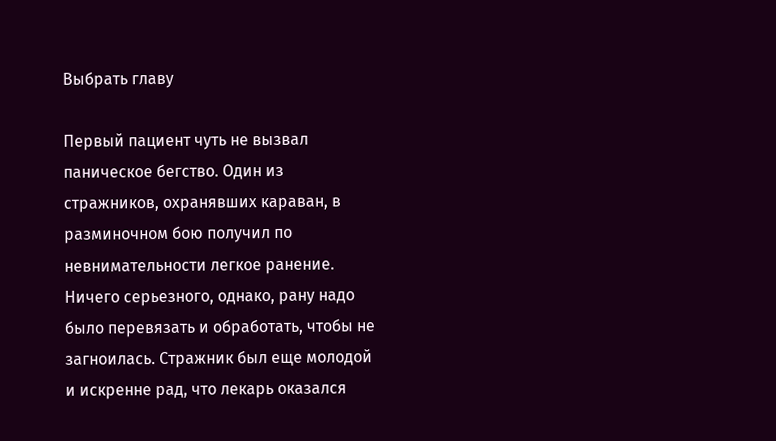Выбрать главу

Первый пациент чуть не вызвал паническое бегство. Один из стражников, охранявших караван, в разминочном бою получил по невнимательности легкое ранение. Ничего серьезного, однако, рану надо было перевязать и обработать, чтобы не загноилась. Стражник был еще молодой и искренне рад, что лекарь оказался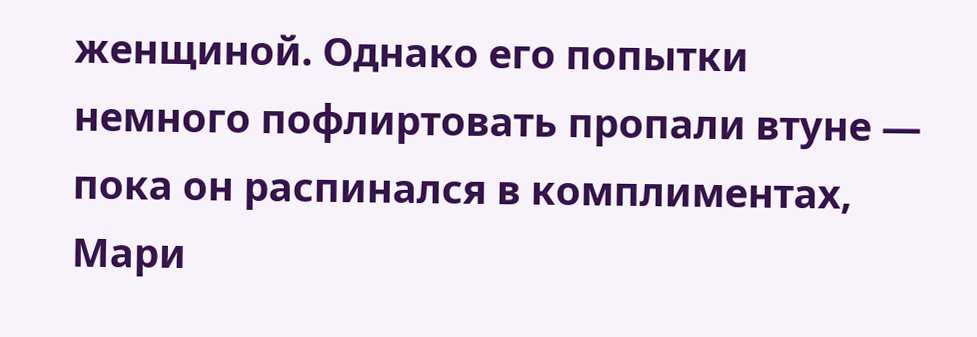женщиной. Однако его попытки немного пофлиртовать пропали втуне — пока он распинался в комплиментах, Мари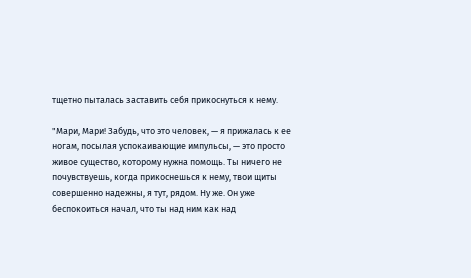тщетно пыталась заставить себя прикоснуться к нему.

"Мари, Мари! Забудь, что это человек, — я прижалась к ее ногам, посылая успокаивающие импульсы, — это просто живое существо, которому нужна помощь. Ты ничего не почувствуешь, когда прикоснешься к нему, твои щиты совершенно надежны, я тут, рядом. Ну же. Он уже беспокоиться начал, что ты над ним как над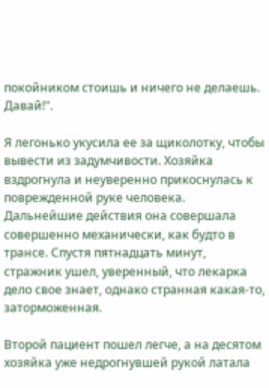покойником стоишь и ничего не делаешь. Давай!".

Я легонько укусила ее за щиколотку, чтобы вывести из задумчивости. Хозяйка вздрогнула и неуверенно прикоснулась к поврежденной руке человека. Дальнейшие действия она совершала совершенно механически, как будто в трансе. Спустя пятнадцать минут, стражник ушел, уверенный, что лекарка дело свое знает, однако странная какая-то, заторможенная.

Второй пациент пошел легче, а на десятом хозяйка уже недрогнувшей рукой латала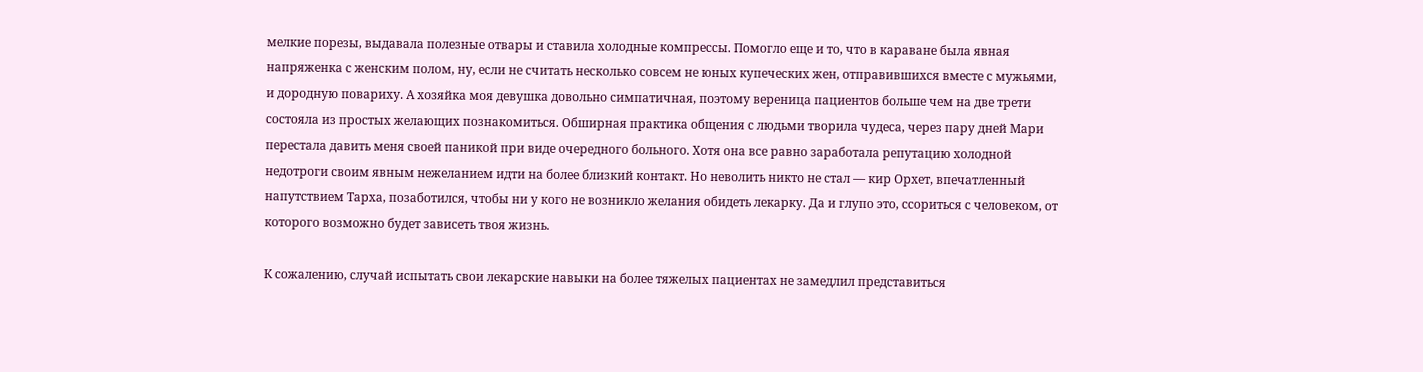мелкие порезы, выдавала полезные отвары и ставила холодные компрессы. Помогло еще и то, что в караване была явная напряженка с женским полом, ну, если не считать несколько совсем не юных купеческих жен, отправившихся вместе с мужьями, и дородную повариху. А хозяйка моя девушка довольно симпатичная, поэтому вереница пациентов больше чем на две трети состояла из простых желающих познакомиться. Обширная практика общения с людьми творила чудеса, через пару дней Мари перестала давить меня своей паникой при виде очередного больного. Хотя она все равно заработала репутацию холодной недотроги своим явным нежеланием идти на более близкий контакт. Но неволить никто не стал — кир Орхет, впечатленный напутствием Тарха, позаботился, чтобы ни у кого не возникло желания обидеть лекарку. Да и глупо это, ссориться с человеком, от которого возможно будет зависеть твоя жизнь.

К сожалению, случай испытать свои лекарские навыки на более тяжелых пациентах не замедлил представиться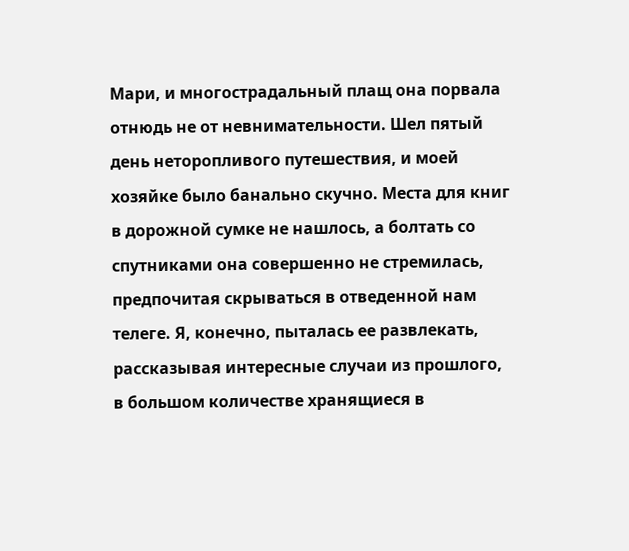Мари, и многострадальный плащ она порвала отнюдь не от невнимательности. Шел пятый день неторопливого путешествия, и моей хозяйке было банально скучно. Места для книг в дорожной сумке не нашлось, а болтать со спутниками она совершенно не стремилась, предпочитая скрываться в отведенной нам телеге. Я, конечно, пыталась ее развлекать, рассказывая интересные случаи из прошлого, в большом количестве хранящиеся в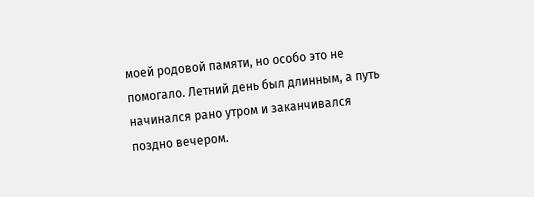моей родовой памяти, но особо это не помогало. Летний день был длинным, а путь начинался рано утром и заканчивался поздно вечером.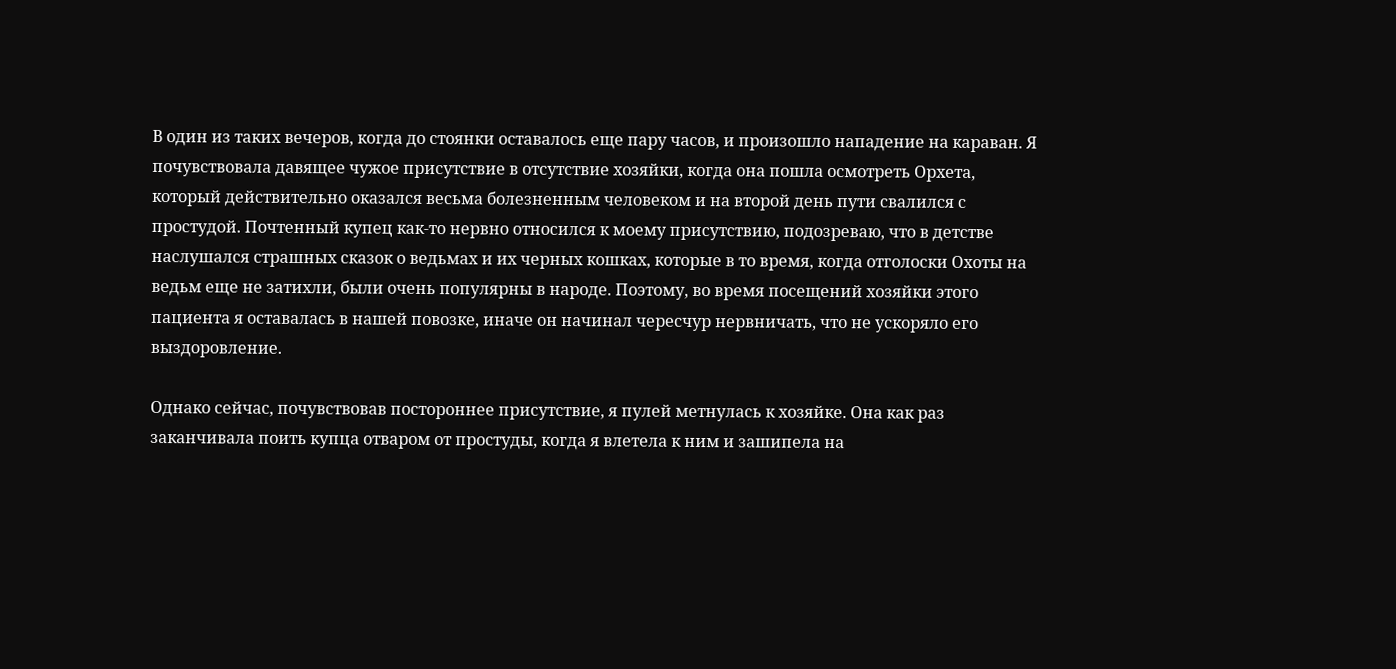В один из таких вечеров, когда до стоянки оставалось еще пару часов, и произошло нападение на караван. Я почувствовала давящее чужое присутствие в отсутствие хозяйки, когда она пошла осмотреть Орхета, который действительно оказался весьма болезненным человеком и на второй день пути свалился с простудой. Почтенный купец как-то нервно относился к моему присутствию, подозреваю, что в детстве наслушался страшных сказок о ведьмах и их черных кошках, которые в то время, когда отголоски Охоты на ведьм еще не затихли, были очень популярны в народе. Поэтому, во время посещений хозяйки этого пациента я оставалась в нашей повозке, иначе он начинал чересчур нервничать, что не ускоряло его выздоровление.

Однако сейчас, почувствовав постороннее присутствие, я пулей метнулась к хозяйке. Она как раз заканчивала поить купца отваром от простуды, когда я влетела к ним и зашипела на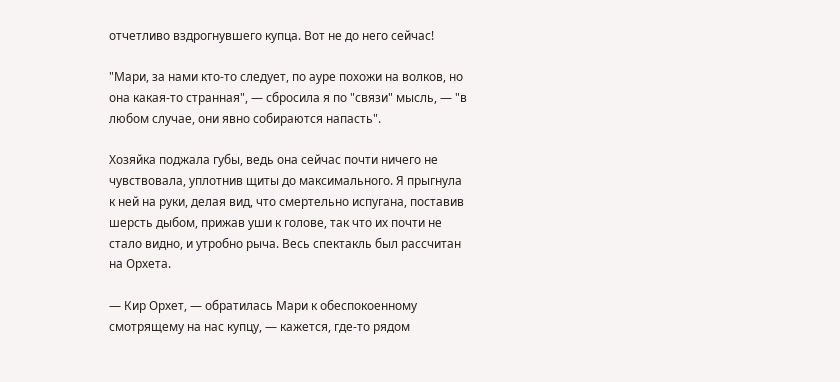отчетливо вздрогнувшего купца. Вот не до него сейчас!

"Мари, за нами кто-то следует, по ауре похожи на волков, но она какая-то странная", — сбросила я по "связи" мысль, — "в любом случае, они явно собираются напасть".

Хозяйка поджала губы, ведь она сейчас почти ничего не чувствовала, уплотнив щиты до максимального. Я прыгнула к ней на руки, делая вид, что смертельно испугана, поставив шерсть дыбом, прижав уши к голове, так что их почти не стало видно, и утробно рыча. Весь спектакль был рассчитан на Орхета.

— Кир Орхет, — обратилась Мари к обеспокоенному смотрящему на нас купцу, — кажется, где-то рядом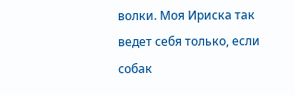волки. Моя Ириска так ведет себя только, если собак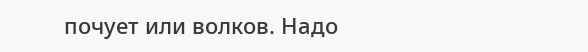почует или волков. Надо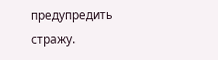предупредить стражу.